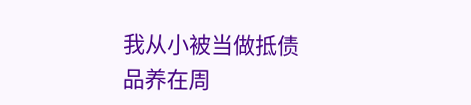我从小被当做抵债品养在周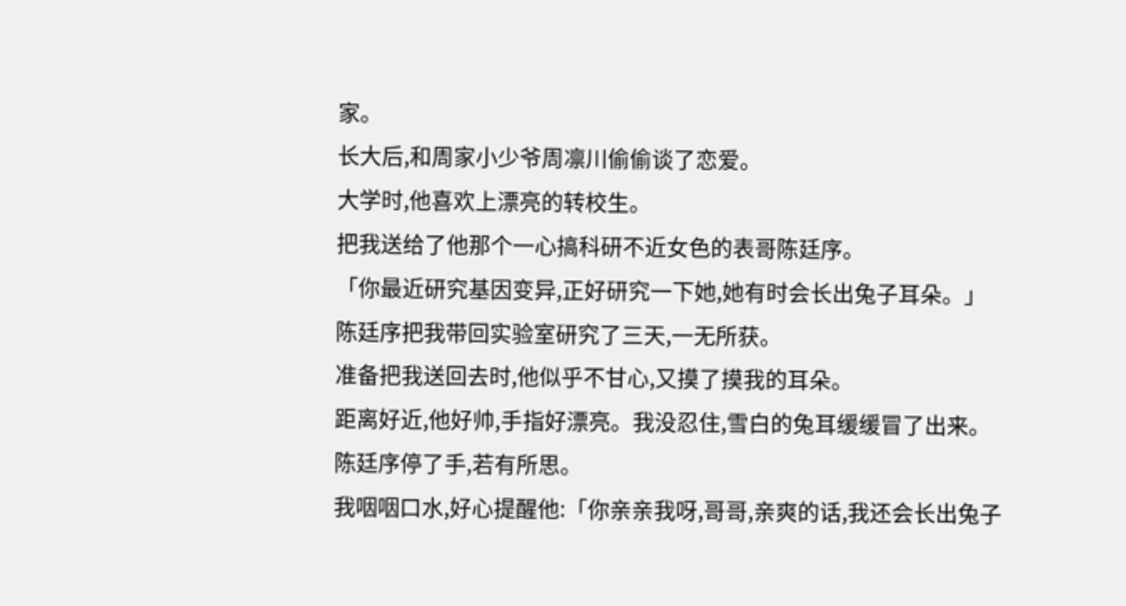家。
长大后,和周家小少爷周凛川偷偷谈了恋爱。
大学时,他喜欢上漂亮的转校生。
把我送给了他那个一心搞科研不近女色的表哥陈廷序。
「你最近研究基因变异,正好研究一下她,她有时会长出兔子耳朵。」
陈廷序把我带回实验室研究了三天,一无所获。
准备把我送回去时,他似乎不甘心,又摸了摸我的耳朵。
距离好近,他好帅,手指好漂亮。我没忍住,雪白的兔耳缓缓冒了出来。
陈廷序停了手,若有所思。
我咽咽口水,好心提醒他:「你亲亲我呀,哥哥,亲爽的话,我还会长出兔子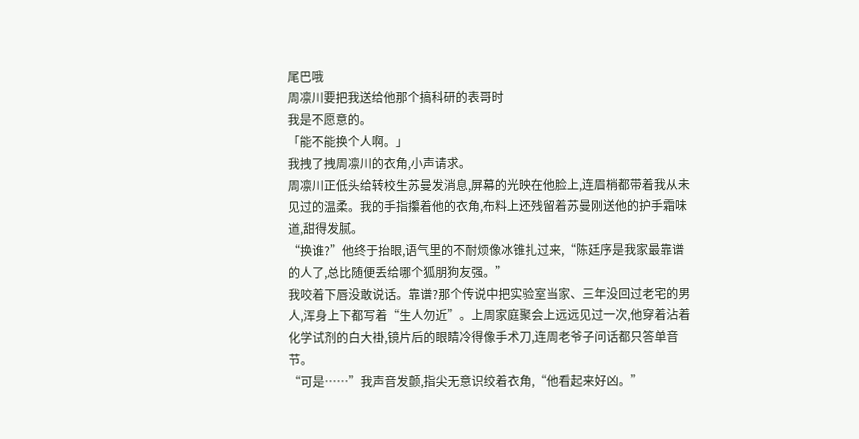尾巴哦
周凛川要把我送给他那个搞科研的表哥时
我是不愿意的。
「能不能换个人啊。」
我拽了拽周凛川的衣角,小声请求。
周凛川正低头给转校生苏曼发消息,屏幕的光映在他脸上,连眉梢都带着我从未见过的温柔。我的手指攥着他的衣角,布料上还残留着苏曼刚送他的护手霜味道,甜得发腻。
“换谁?”他终于抬眼,语气里的不耐烦像冰锥扎过来,“陈廷序是我家最靠谱的人了,总比随便丢给哪个狐朋狗友强。”
我咬着下唇没敢说话。靠谱?那个传说中把实验室当家、三年没回过老宅的男人,浑身上下都写着“生人勿近”。上周家庭聚会上远远见过一次,他穿着沾着化学试剂的白大褂,镜片后的眼睛冷得像手术刀,连周老爷子问话都只答单音节。
“可是……”我声音发颤,指尖无意识绞着衣角,“他看起来好凶。”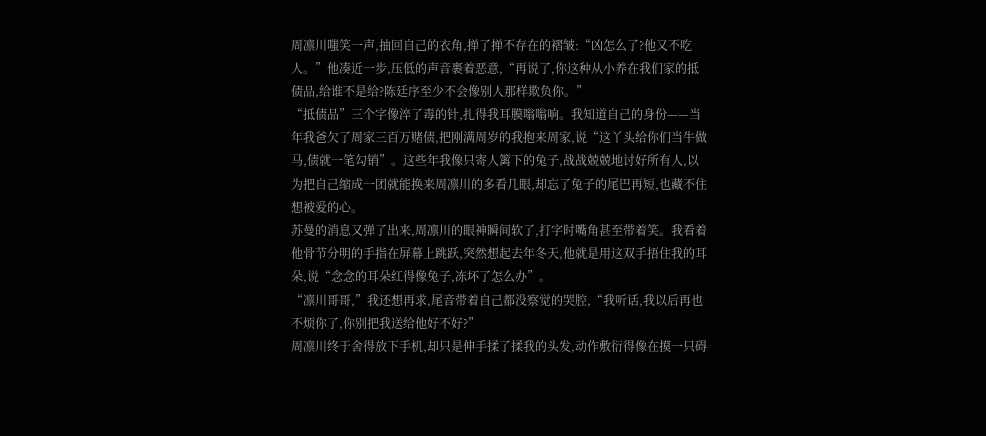周凛川嗤笑一声,抽回自己的衣角,掸了掸不存在的褶皱:“凶怎么了?他又不吃人。”他凑近一步,压低的声音裹着恶意,“再说了,你这种从小养在我们家的抵债品,给谁不是给?陈廷序至少不会像别人那样欺负你。”
“抵债品”三个字像淬了毒的针,扎得我耳膜嗡嗡响。我知道自己的身份——当年我爸欠了周家三百万赌债,把刚满周岁的我抱来周家,说“这丫头给你们当牛做马,债就一笔勾销”。这些年我像只寄人篱下的兔子,战战兢兢地讨好所有人,以为把自己缩成一团就能换来周凛川的多看几眼,却忘了兔子的尾巴再短,也藏不住想被爱的心。
苏曼的消息又弹了出来,周凛川的眼神瞬间软了,打字时嘴角甚至带着笑。我看着他骨节分明的手指在屏幕上跳跃,突然想起去年冬天,他就是用这双手捂住我的耳朵,说“念念的耳朵红得像兔子,冻坏了怎么办”。
“凛川哥哥,”我还想再求,尾音带着自己都没察觉的哭腔,“我听话,我以后再也不烦你了,你别把我送给他好不好?”
周凛川终于舍得放下手机,却只是伸手揉了揉我的头发,动作敷衍得像在摸一只碍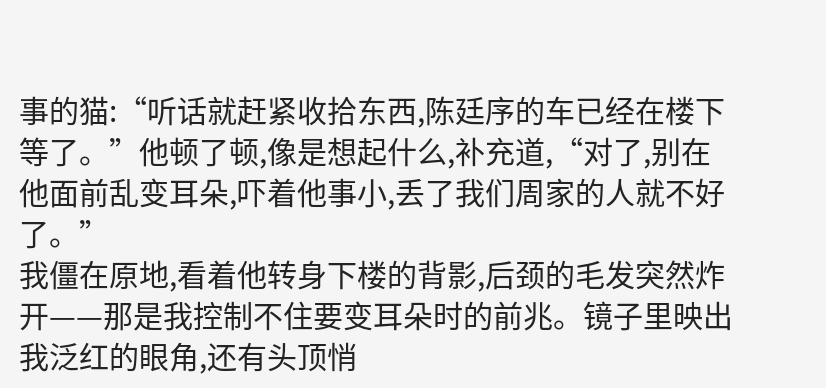事的猫:“听话就赶紧收拾东西,陈廷序的车已经在楼下等了。”他顿了顿,像是想起什么,补充道,“对了,别在他面前乱变耳朵,吓着他事小,丢了我们周家的人就不好了。”
我僵在原地,看着他转身下楼的背影,后颈的毛发突然炸开——那是我控制不住要变耳朵时的前兆。镜子里映出我泛红的眼角,还有头顶悄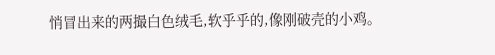悄冒出来的两撮白色绒毛,软乎乎的,像刚破壳的小鸡。